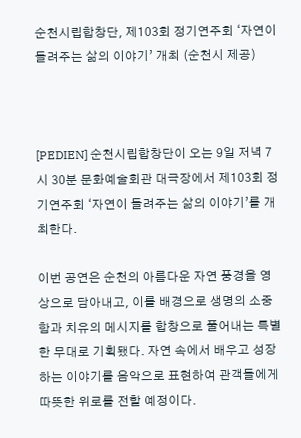순천시립합창단, 제103회 정기연주회 ‘자연이 들려주는 삶의 이야기’ 개최 (순천시 제공)



[PEDIEN] 순천시립합창단이 오는 9일 저녁 7시 30분 문화예술회관 대극장에서 제103회 정기연주회 ‘자연이 들려주는 삶의 이야기’를 개최한다.

이번 공연은 순천의 아름다운 자연 풍경을 영상으로 담아내고, 이를 배경으로 생명의 소중함과 치유의 메시지를 합창으로 풀어내는 특별한 무대로 기획됐다. 자연 속에서 배우고 성장하는 이야기를 음악으로 표현하여 관객들에게 따뜻한 위로를 전할 예정이다.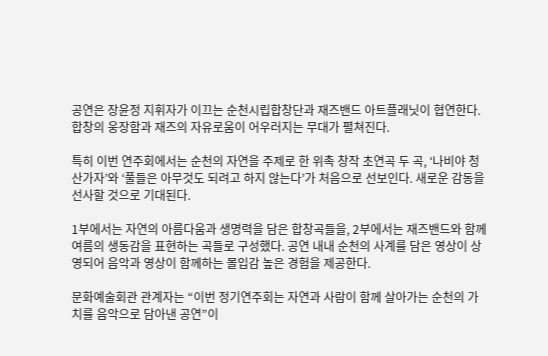공연은 장윤정 지휘자가 이끄는 순천시립합창단과 재즈밴드 아트플래닛이 협연한다. 합창의 웅장함과 재즈의 자유로움이 어우러지는 무대가 펼쳐진다.

특히 이번 연주회에서는 순천의 자연을 주제로 한 위촉 창작 초연곡 두 곡, ‘나비야 청산가자’와 ‘풀들은 아무것도 되려고 하지 않는다’가 처음으로 선보인다. 새로운 감동을 선사할 것으로 기대된다.

1부에서는 자연의 아름다움과 생명력을 담은 합창곡들을, 2부에서는 재즈밴드와 함께 여름의 생동감을 표현하는 곡들로 구성했다. 공연 내내 순천의 사계를 담은 영상이 상영되어 음악과 영상이 함께하는 몰입감 높은 경험을 제공한다.

문화예술회관 관계자는 “이번 정기연주회는 자연과 사람이 함께 살아가는 순천의 가치를 음악으로 담아낸 공연”이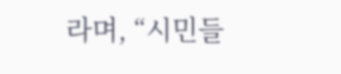라며, “시민들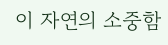이 자연의 소중함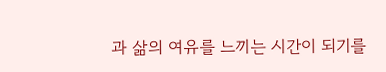과 삶의 여유를 느끼는 시간이 되기를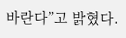바란다”고 밝혔다.